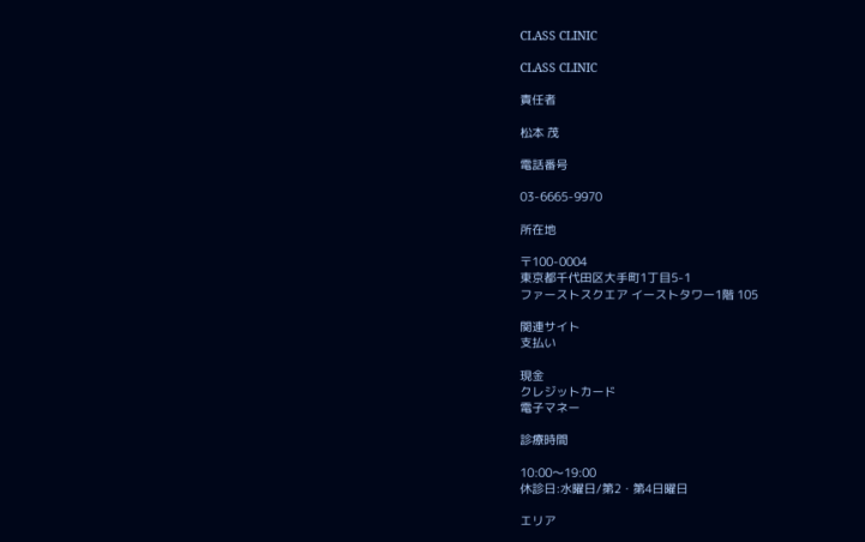CLASS CLINIC

CLASS CLINIC

責任者

松本 茂

電話番号

03-6665-9970

所在地

〒100-0004
東京都千代田区大手町1丁目5-1
ファーストスクエア イーストタワー1階 105

関連サイト
支払い

現金
クレジットカード
電子マネー

診療時間

10:00〜19:00
休診日:水曜日/第2・第4日曜日

エリア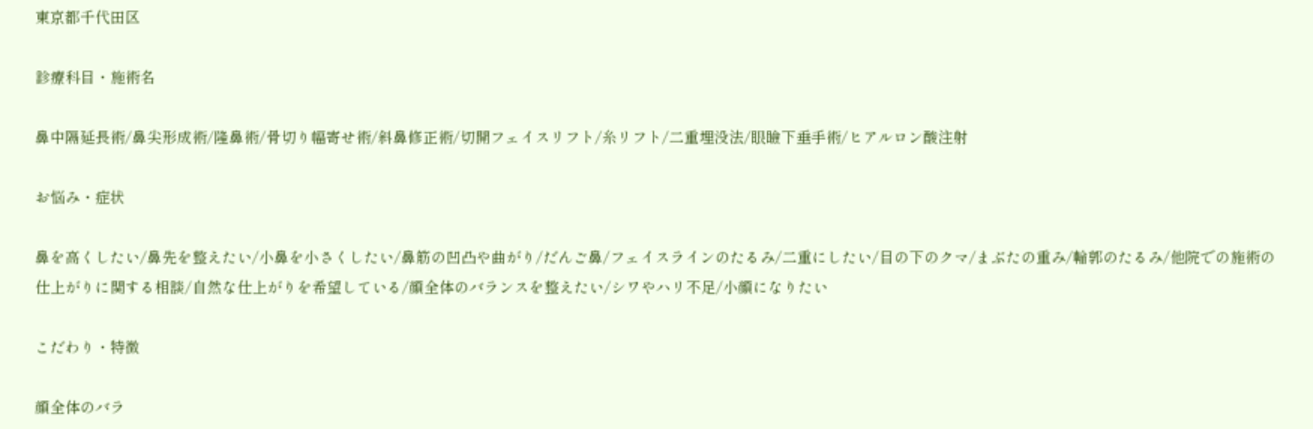東京都千代田区

診療科目・施術名

鼻中隔延長術/鼻尖形成術/隆鼻術/骨切り幅寄せ術/斜鼻修正術/切開フェイスリフト/糸リフト/二重埋没法/眼瞼下垂手術/ヒアルロン酸注射

お悩み・症状

鼻を高くしたい/鼻先を整えたい/小鼻を小さくしたい/鼻筋の凹凸や曲がり/だんご鼻/フェイスラインのたるみ/二重にしたい/目の下のクマ/まぶたの重み/輪郭のたるみ/他院での施術の仕上がりに関する相談/自然な仕上がりを希望している/顔全体のバランスを整えたい/シワやハリ不足/小顔になりたい

こだわり・特徴

顔全体のバラ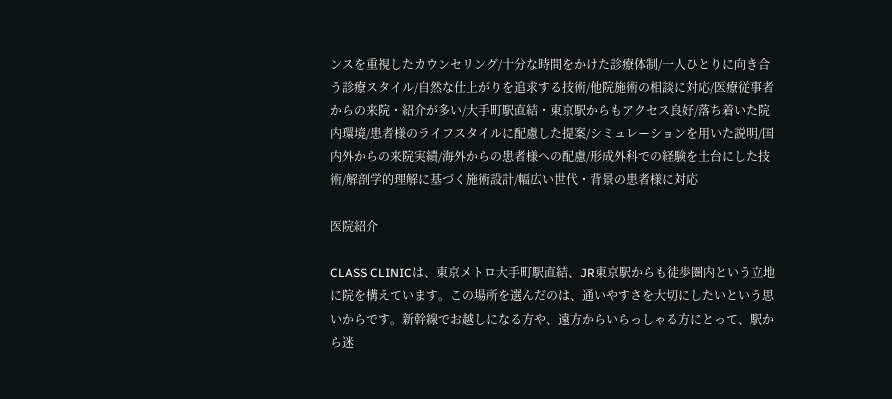ンスを重視したカウンセリング/十分な時間をかけた診療体制/一人ひとりに向き合う診療スタイル/自然な仕上がりを追求する技術/他院施術の相談に対応/医療従事者からの来院・紹介が多い/大手町駅直結・東京駅からもアクセス良好/落ち着いた院内環境/患者様のライフスタイルに配慮した提案/シミュレーションを用いた説明/国内外からの来院実績/海外からの患者様への配慮/形成外科での経験を土台にした技術/解剖学的理解に基づく施術設計/幅広い世代・背景の患者様に対応

医院紹介

CLASS CLINICは、東京メトロ大手町駅直結、JR東京駅からも徒歩圏内という立地に院を構えています。この場所を選んだのは、通いやすさを大切にしたいという思いからです。新幹線でお越しになる方や、遠方からいらっしゃる方にとって、駅から迷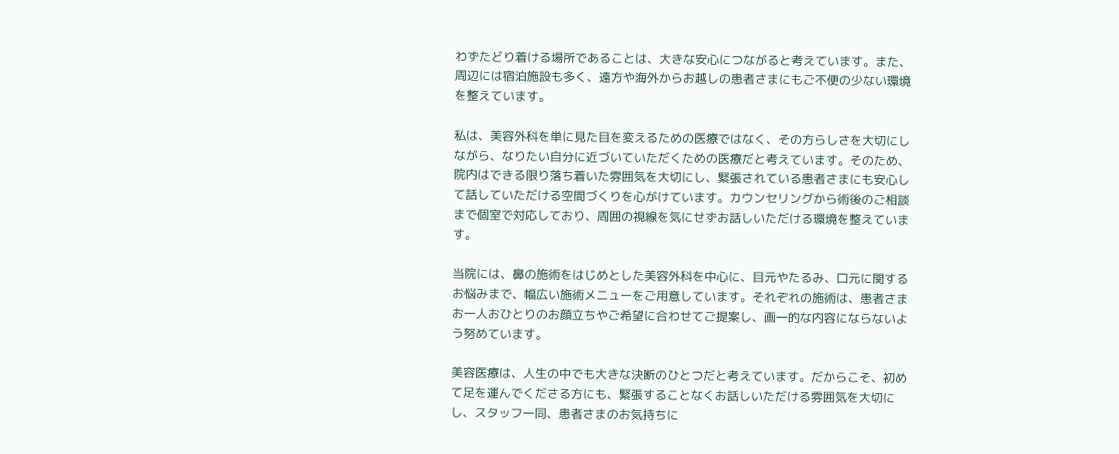わずたどり着ける場所であることは、大きな安心につながると考えています。また、周辺には宿泊施設も多く、遠方や海外からお越しの患者さまにもご不便の少ない環境を整えています。

私は、美容外科を単に見た目を変えるための医療ではなく、その方らしさを大切にしながら、なりたい自分に近づいていただくための医療だと考えています。そのため、院内はできる限り落ち着いた雰囲気を大切にし、緊張されている患者さまにも安心して話していただける空間づくりを心がけています。カウンセリングから術後のご相談まで個室で対応しており、周囲の視線を気にせずお話しいただける環境を整えています。

当院には、鼻の施術をはじめとした美容外科を中心に、目元やたるみ、口元に関するお悩みまで、幅広い施術メニューをご用意しています。それぞれの施術は、患者さまお一人おひとりのお顔立ちやご希望に合わせてご提案し、画一的な内容にならないよう努めています。

美容医療は、人生の中でも大きな決断のひとつだと考えています。だからこそ、初めて足を運んでくださる方にも、緊張することなくお話しいただける雰囲気を大切にし、スタッフ一同、患者さまのお気持ちに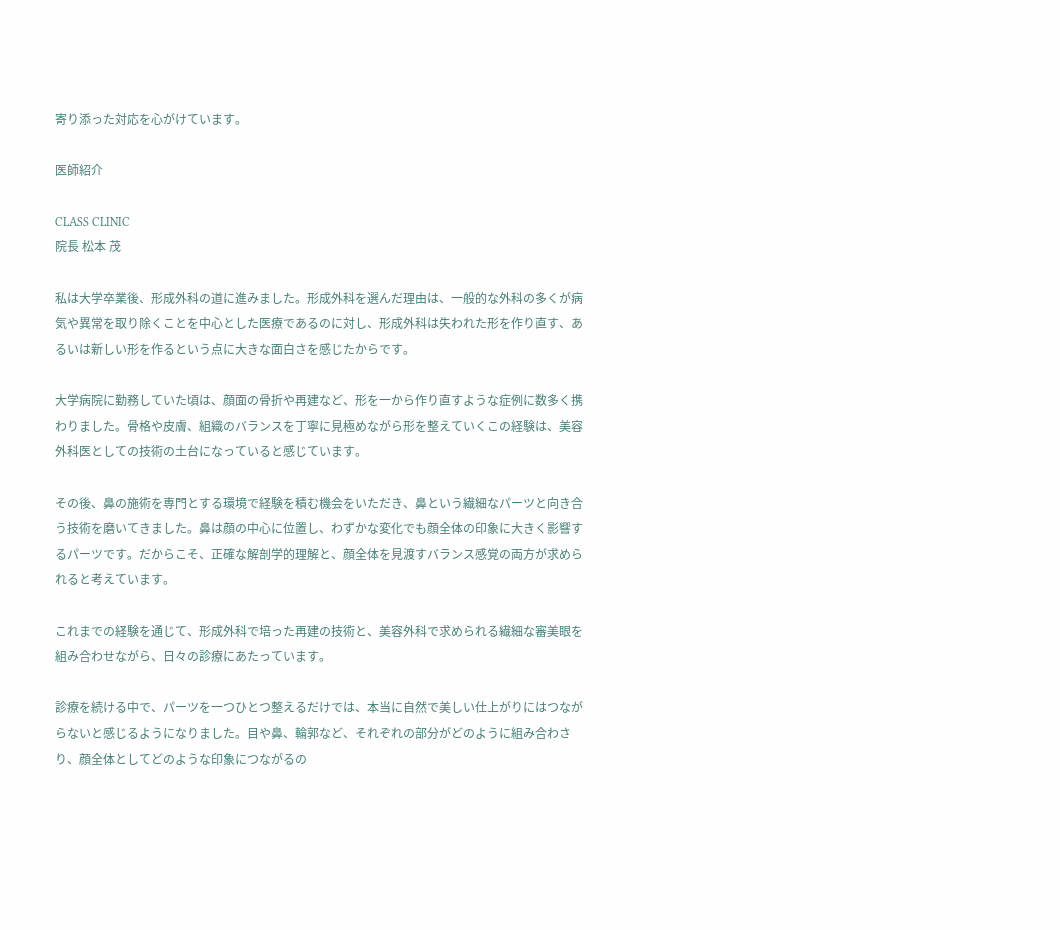寄り添った対応を心がけています。

医師紹介

CLASS CLINIC
院長 松本 茂

私は大学卒業後、形成外科の道に進みました。形成外科を選んだ理由は、一般的な外科の多くが病気や異常を取り除くことを中心とした医療であるのに対し、形成外科は失われた形を作り直す、あるいは新しい形を作るという点に大きな面白さを感じたからです。

大学病院に勤務していた頃は、顔面の骨折や再建など、形を一から作り直すような症例に数多く携わりました。骨格や皮膚、組織のバランスを丁寧に見極めながら形を整えていくこの経験は、美容外科医としての技術の土台になっていると感じています。

その後、鼻の施術を専門とする環境で経験を積む機会をいただき、鼻という繊細なパーツと向き合う技術を磨いてきました。鼻は顔の中心に位置し、わずかな変化でも顔全体の印象に大きく影響するパーツです。だからこそ、正確な解剖学的理解と、顔全体を見渡すバランス感覚の両方が求められると考えています。

これまでの経験を通じて、形成外科で培った再建の技術と、美容外科で求められる繊細な審美眼を組み合わせながら、日々の診療にあたっています。

診療を続ける中で、パーツを一つひとつ整えるだけでは、本当に自然で美しい仕上がりにはつながらないと感じるようになりました。目や鼻、輪郭など、それぞれの部分がどのように組み合わさり、顔全体としてどのような印象につながるの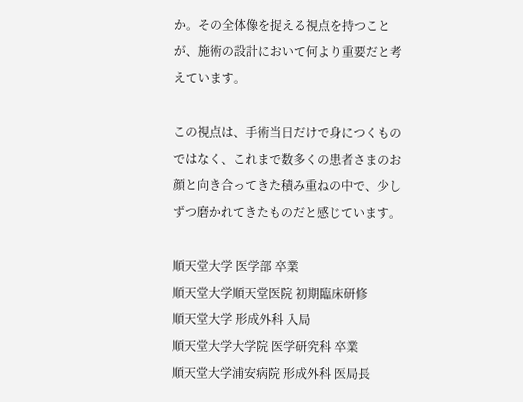か。その全体像を捉える視点を持つことが、施術の設計において何より重要だと考えています。

この視点は、手術当日だけで身につくものではなく、これまで数多くの患者さまのお顔と向き合ってきた積み重ねの中で、少しずつ磨かれてきたものだと感じています。

順天堂大学 医学部 卒業
順天堂大学順天堂医院 初期臨床研修
順天堂大学 形成外科 入局
順天堂大学大学院 医学研究科 卒業
順天堂大学浦安病院 形成外科 医局長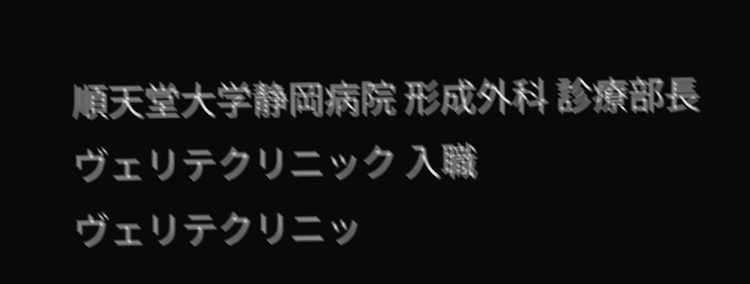順天堂大学静岡病院 形成外科 診療部長
ヴェリテクリニック 入職
ヴェリテクリニッ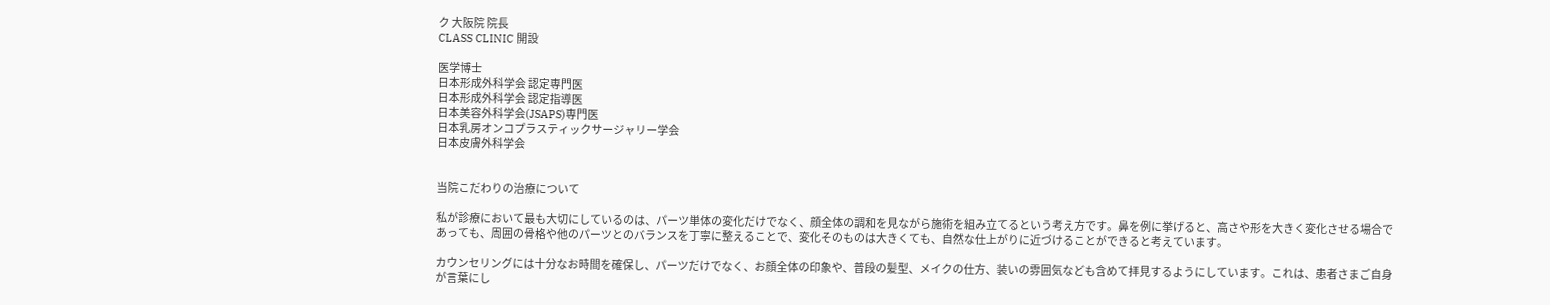ク 大阪院 院長
CLASS CLINIC 開設

医学博士
日本形成外科学会 認定専門医
日本形成外科学会 認定指導医
日本美容外科学会(JSAPS)専門医
日本乳房オンコプラスティックサージャリー学会
日本皮膚外科学会


当院こだわりの治療について

私が診療において最も大切にしているのは、パーツ単体の変化だけでなく、顔全体の調和を見ながら施術を組み立てるという考え方です。鼻を例に挙げると、高さや形を大きく変化させる場合であっても、周囲の骨格や他のパーツとのバランスを丁寧に整えることで、変化そのものは大きくても、自然な仕上がりに近づけることができると考えています。

カウンセリングには十分なお時間を確保し、パーツだけでなく、お顔全体の印象や、普段の髪型、メイクの仕方、装いの雰囲気なども含めて拝見するようにしています。これは、患者さまご自身が言葉にし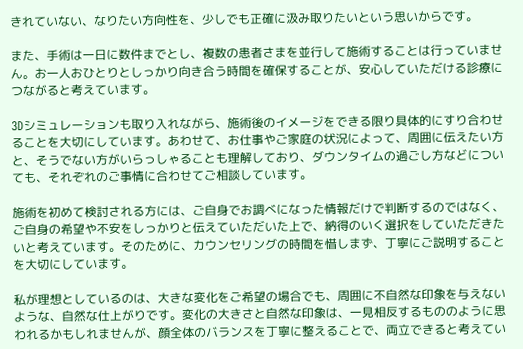きれていない、なりたい方向性を、少しでも正確に汲み取りたいという思いからです。

また、手術は一日に数件までとし、複数の患者さまを並行して施術することは行っていません。お一人おひとりとしっかり向き合う時間を確保することが、安心していただける診療につながると考えています。

3Dシミュレーションも取り入れながら、施術後のイメージをできる限り具体的にすり合わせることを大切にしています。あわせて、お仕事やご家庭の状況によって、周囲に伝えたい方と、そうでない方がいらっしゃることも理解しており、ダウンタイムの過ごし方などについても、それぞれのご事情に合わせてご相談しています。

施術を初めて検討される方には、ご自身でお調べになった情報だけで判断するのではなく、ご自身の希望や不安をしっかりと伝えていただいた上で、納得のいく選択をしていただきたいと考えています。そのために、カウンセリングの時間を惜しまず、丁寧にご説明することを大切にしています。

私が理想としているのは、大きな変化をご希望の場合でも、周囲に不自然な印象を与えないような、自然な仕上がりです。変化の大きさと自然な印象は、一見相反するもののように思われるかもしれませんが、顔全体のバランスを丁寧に整えることで、両立できると考えてい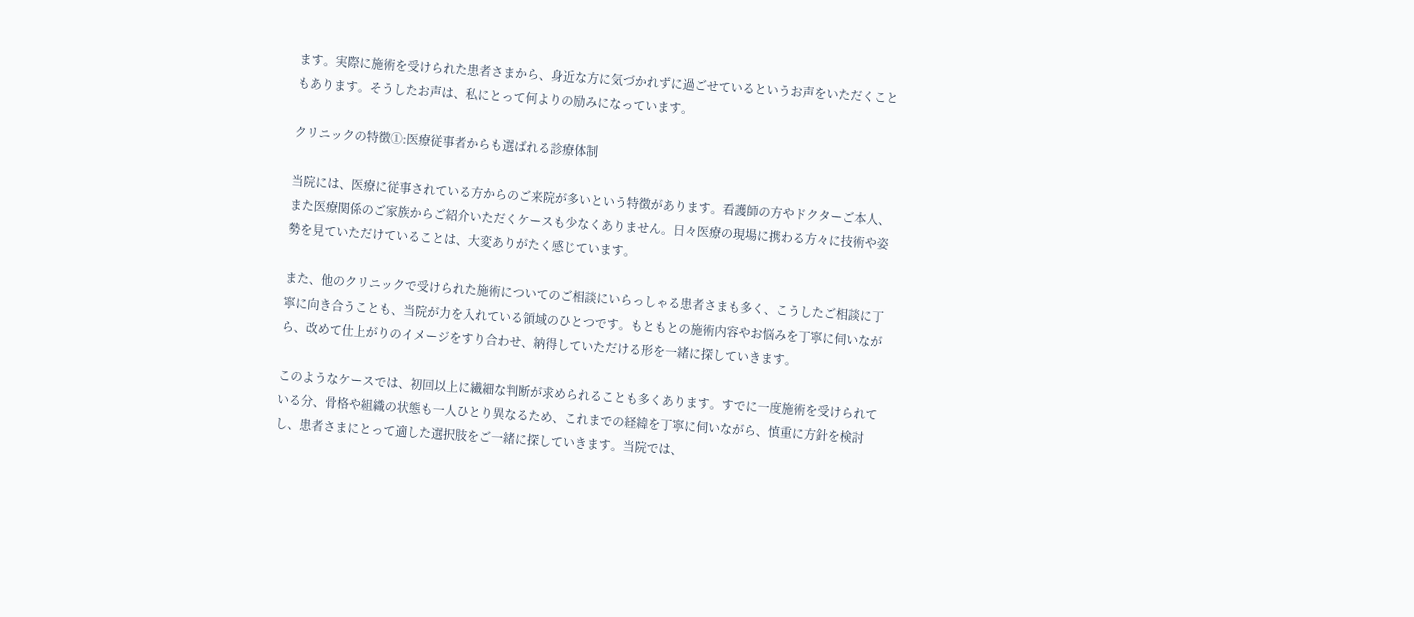ます。実際に施術を受けられた患者さまから、身近な方に気づかれずに過ごせているというお声をいただくこともあります。そうしたお声は、私にとって何よりの励みになっています。

クリニックの特徴①:医療従事者からも選ばれる診療体制

当院には、医療に従事されている方からのご来院が多いという特徴があります。看護師の方やドクターご本人、また医療関係のご家族からご紹介いただくケースも少なくありません。日々医療の現場に携わる方々に技術や姿勢を見ていただけていることは、大変ありがたく感じています。

また、他のクリニックで受けられた施術についてのご相談にいらっしゃる患者さまも多く、こうしたご相談に丁寧に向き合うことも、当院が力を入れている領域のひとつです。もともとの施術内容やお悩みを丁寧に伺いながら、改めて仕上がりのイメージをすり合わせ、納得していただける形を一緒に探していきます。

このようなケースでは、初回以上に繊細な判断が求められることも多くあります。すでに一度施術を受けられている分、骨格や組織の状態も一人ひとり異なるため、これまでの経緯を丁寧に伺いながら、慎重に方針を検討し、患者さまにとって適した選択肢をご一緒に探していきます。当院では、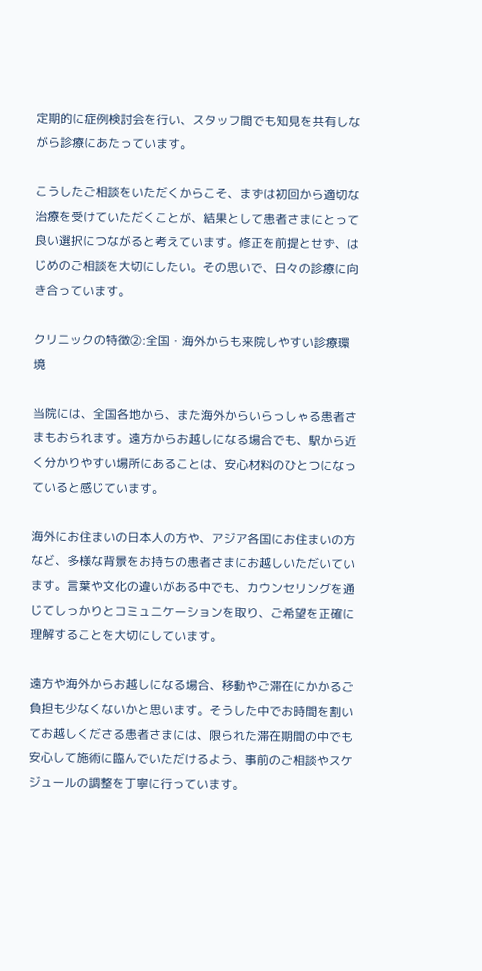定期的に症例検討会を行い、スタッフ間でも知見を共有しながら診療にあたっています。

こうしたご相談をいただくからこそ、まずは初回から適切な治療を受けていただくことが、結果として患者さまにとって良い選択につながると考えています。修正を前提とせず、はじめのご相談を大切にしたい。その思いで、日々の診療に向き合っています。

クリニックの特徴②:全国・海外からも来院しやすい診療環境

当院には、全国各地から、また海外からいらっしゃる患者さまもおられます。遠方からお越しになる場合でも、駅から近く分かりやすい場所にあることは、安心材料のひとつになっていると感じています。

海外にお住まいの日本人の方や、アジア各国にお住まいの方など、多様な背景をお持ちの患者さまにお越しいただいています。言葉や文化の違いがある中でも、カウンセリングを通じてしっかりとコミュニケーションを取り、ご希望を正確に理解することを大切にしています。

遠方や海外からお越しになる場合、移動やご滞在にかかるご負担も少なくないかと思います。そうした中でお時間を割いてお越しくださる患者さまには、限られた滞在期間の中でも安心して施術に臨んでいただけるよう、事前のご相談やスケジュールの調整を丁寧に行っています。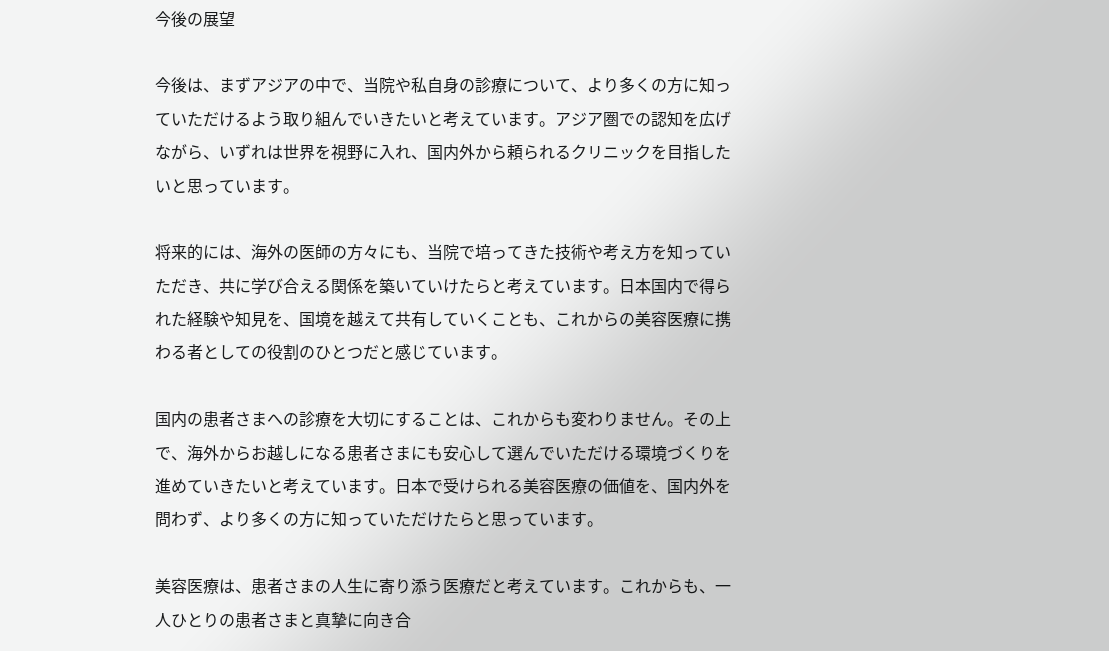今後の展望

今後は、まずアジアの中で、当院や私自身の診療について、より多くの方に知っていただけるよう取り組んでいきたいと考えています。アジア圏での認知を広げながら、いずれは世界を視野に入れ、国内外から頼られるクリニックを目指したいと思っています。

将来的には、海外の医師の方々にも、当院で培ってきた技術や考え方を知っていただき、共に学び合える関係を築いていけたらと考えています。日本国内で得られた経験や知見を、国境を越えて共有していくことも、これからの美容医療に携わる者としての役割のひとつだと感じています。

国内の患者さまへの診療を大切にすることは、これからも変わりません。その上で、海外からお越しになる患者さまにも安心して選んでいただける環境づくりを進めていきたいと考えています。日本で受けられる美容医療の価値を、国内外を問わず、より多くの方に知っていただけたらと思っています。

美容医療は、患者さまの人生に寄り添う医療だと考えています。これからも、一人ひとりの患者さまと真摯に向き合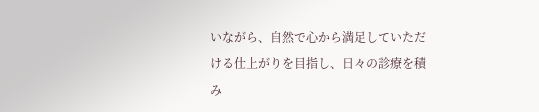いながら、自然で心から満足していただける仕上がりを目指し、日々の診療を積み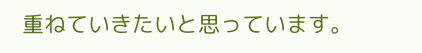重ねていきたいと思っています。